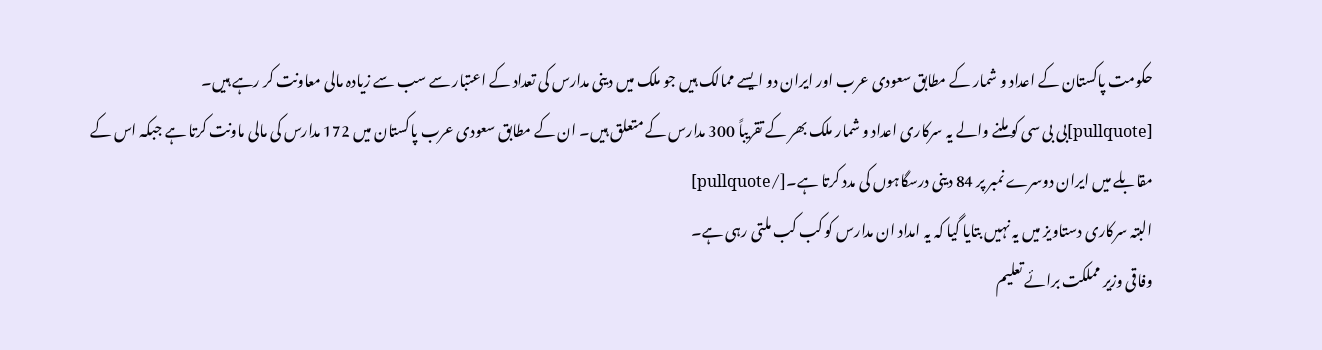حکومت پاکستان کے اعداد و شمار کے مطابق سعودی عرب اور ایران دو ایسے ممالک ہیں جو ملک میں دینی مدارس کی تعداد کے اعتبار سے سب سے زیادہ مالی معاونت کر رہے ہیں۔
[pullquote]بی بی سی کو ملنے والے یہ سرکاری اعداد و شمار ملک بھر کے تقریباً 300 مدارس کے متعلق ہیں۔ ان کے مطابق سعودی عرب پاکستان میں 172 مدارس کی مالی ماونت کرتا ہے جبکہ اس کے مقابلے میں ایران دوسرے نمبر پر 84 دینی درسگاہوں کی مدد کرتا ہے۔[/pullquote]
البتہ سرکاری دستاویز میں یہ نہیں بتایا گیا کہ یہ امداد ان مدارس کو کب کب ملتی رہی ہے۔
وفاقی وزیر مملکت برائے تعلیم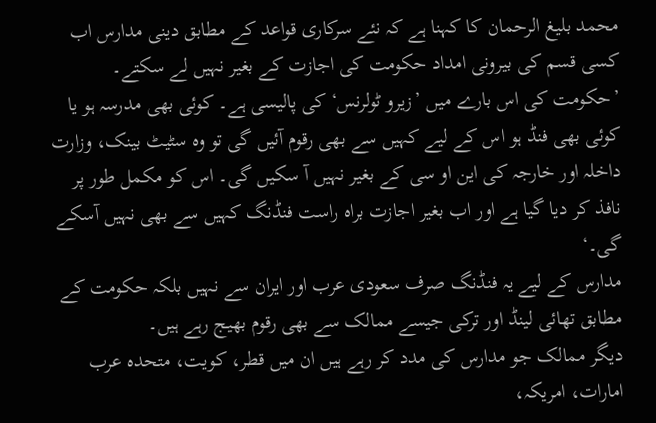محمد بلیغ الرحمان کا کہنا ہے کہ نئے سرکاری قواعد کے مطابق دینی مدارس اب کسی قسم کی بیرونی امداد حکومت کی اجازت کے بغیر نہیں لے سکتے۔
’حکومت کی اس بارے میں ’زیرو ٹولرنس‘ کی پالیسی ہے۔ کوئی بھی مدرسہ ہو یا کوئی بھی فنڈ ہو اس کے لیے کہیں سے بھی رقوم آئیں گی تو وہ سٹیٹ بینک، وزارت داخلہ اور خارجہ کی این او سی کے بغیر نہیں آ سکیں گی۔ اس کو مکمل طور پر نافذ کر دیا گیا ہے اور اب بغیر اجازت براہ راست فنڈنگ کہیں سے بھی نہیں آسکے گی۔‘
مدارس کے لیے یہ فنڈنگ صرف سعودی عرب اور ایران سے نہیں بلکہ حکومت کے مطابق تھائی لینڈ اور ترکی جیسے ممالک سے بھی رقوم بھیج رہے ہیں۔
دیگر ممالک جو مدارس کی مدد کر رہے ہیں ان میں قطر، کویت، متحدہ عرب امارات، امریکہ،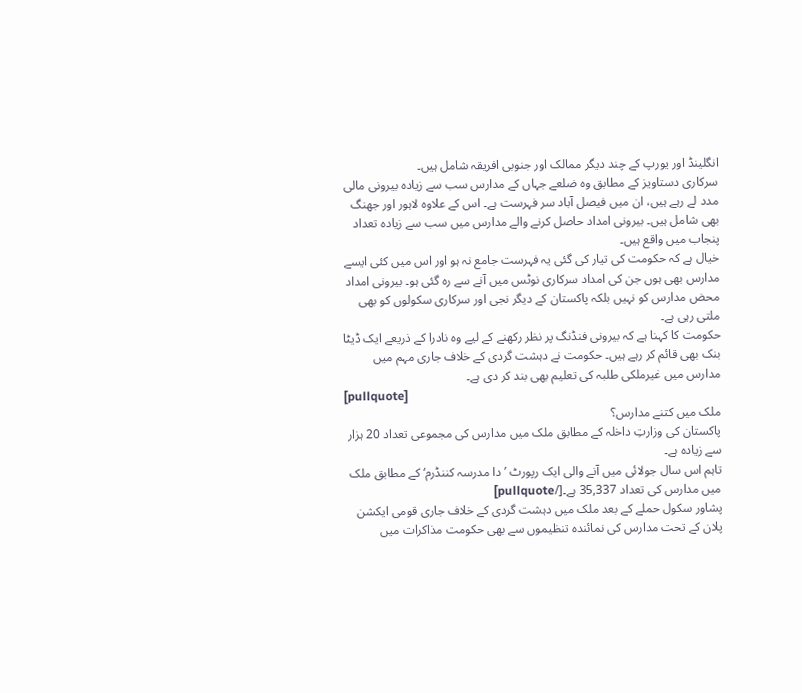انگلینڈ اور یورپ کے چند دیگر ممالک اور جنوبی افریقہ شامل ہیں۔
سرکاری دستاویز کے مطابق وہ ضلعے جہاں کے مدارس سب سے زیادہ بیرونی مالی مدد لے رہے ہیں، ان میں فیصل آباد سر فہرست ہے۔ اس کے علاوہ لاہور اور جھنگ بھی شامل ہیں۔ بیرونی امداد حاصل کرنے والے مدارس میں سب سے زیادہ تعداد پنجاب میں واقع ہیں۔
خیال ہے کہ حکومت کی تیار کی گئی یہ فہرست جامع نہ ہو اور اس میں کئی ایسے مدارس بھی ہوں جن کی امداد سرکاری نوٹس میں آنے سے رہ گئی ہو۔ بیرونی امداد محض مدارس کو نہیں بلکہ پاکستان کے دیگر نجی اور سرکاری سکولوں کو بھی ملتی رہی ہے۔
حکومت کا کہنا ہے کہ بیرونی فنڈنگ پر نظر رکھنے کے لیے وہ نادرا کے ذریعے ایک ڈیٹا بنک بھی قائم کر رہے ہیں۔ حکومت نے دہشت گردی کے خلاف جاری مہم میں مدارس میں غیرملکی طلبہ کی تعلیم بھی بند کر دی ہے۔
[pullquote]
ملک میں کتنے مدارس؟
پاکستان کی وزارتِ داخلہ کے مطابق ملک میں مدارس کی مجموعی تعداد 20 ہزار سے زیادہ ہے۔
تاہم اس سال جولائی میں آنے والی ایک رپورٹ ’دا مدرسہ کننڈرم‘ کے مطابق ملک میں مدارس کی تعداد 35,337 ہے۔[/pullquote]
پشاور سکول حملے کے بعد ملک میں دہشت گردی کے خلاف جاری قومی ایکشن پلان کے تحت مدارس کی نمائندہ تنظیموں سے بھی حکومت مذاکرات میں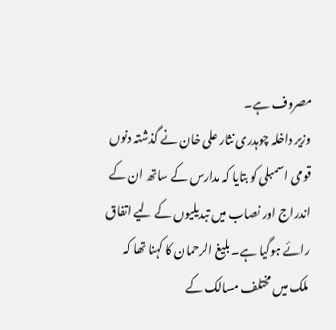مصروف ہے۔
وزیر داخلہ چوہدری نثار علی خان نے گذشتہ دنوں قومی اسمبلی کو بتایا کہ مدارس کے ساتھ ان کے اندراج اور نصاب میں تبدیلیوں کے لیے اتفاق رائے ہوگیا ہے۔ بلیغ الرحمان کا کہنا تھا کہ ملک میں مختلف مسالک کے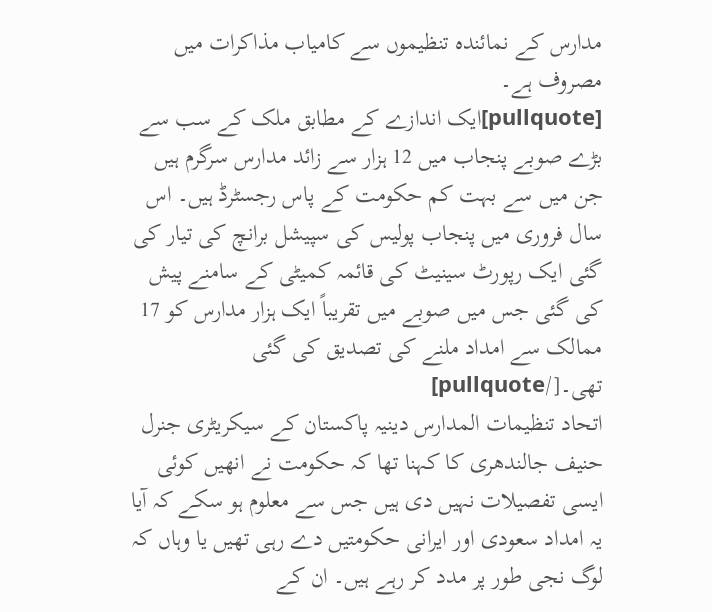مدارس کے نمائندہ تنظیموں سے کامیاب مذاکرات میں مصروف ہے۔
[pullquote]ایک اندازے کے مطابق ملک کے سب سے بڑے صوبے پنجاب میں 12 ہزار سے زائد مدارس سرگرم ہیں جن میں سے بہت کم حکومت کے پاس رجسٹرڈ ہیں۔ اس سال فروری میں پنجاب پولیس کی سپیشل برانچ کی تیار کی گئی ایک رپورٹ سینیٹ کی قائمہ کمیٹی کے سامنے پیش کی گئی جس میں صوبے میں تقریباً ایک ہزار مدارس کو 17 ممالک سے امداد ملنے کی تصدیق کی گئی تھی۔[/pullquote]
اتحاد تنظیمات المدارس دینیہ پاکستان کے سیکریٹری جنرل حنیف جالندھری کا کہنا تھا کہ حکومت نے انھیں کوئی ایسی تفصیلات نہیں دی ہیں جس سے معلوم ہو سکے کہ آیا یہ امداد سعودی اور ایرانی حکومتیں دے رہی تھیں یا وہاں کہ لوگ نجی طور پر مدد کر رہے ہیں۔ ان کے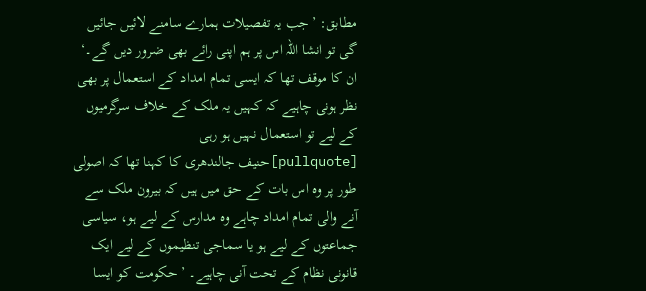مطابق: ’جب یہ تفصیلات ہمارے سامنے لائیں جائیں گی تو انشا اللہ اس پر ہم اپنی رائے بھی ضرور دیں گے۔‘
ان کا موقف تھا کہ ایسی تمام امداد کے استعمال پر بھی نظر ہونی چاہیے کہ کہیں یہ ملک کے خلاف سرگرمیوں کے لیے تو استعمال نہیں ہو رہی
[pullquote]حنیف جالندھری کا کہنا تھا کہ اصولی طور پر وہ اس بات کے حق میں ہیں کہ بیرون ملک سے آنے والی تمام امداد چاہے وہ مدارس کے لیے ہو، سیاسی جماعتوں کے لیے ہو یا سماجی تنظیموں کے لیے ایک قانونی نظام کے تحت آنی چاہیے۔ ’ حکومت کو ایسا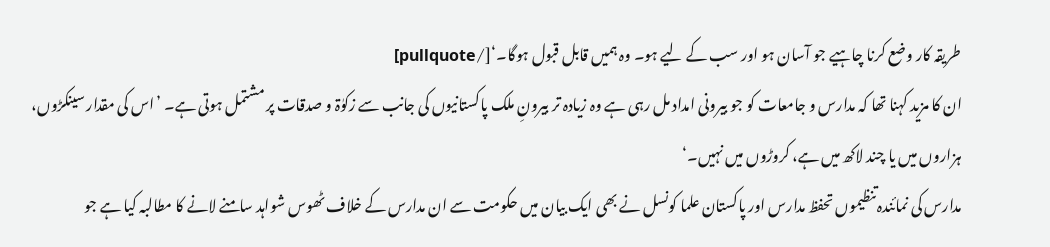طریقہ کار وضع کرنا چاہیے جو آسان ہو اور سب کے لیے ہو۔ وہ ہمیں قابل قبول ہوگا۔‘[/pullquote]
ان کا مزید کہنا تھا کہ مدارس و جامعات کو جو بیرونی امداد مل رہی ہے وہ زیادہ تر بیرونِ ملک پاکستانیوں کی جانب سے زکوٰۃ و صدقات پر مشتمل ہوتی ہے۔ ’اس کی مقدار سینکڑوں، ہزاروں میں یا چند لاکھ میں ہے، کروڑوں میں نہیں۔‘
مدارس کی نمائندہ تنظیموں تحفظ مدارس اور پاکستان علما کونسل نے بھی ایک بیان میں حکومت سے ان مدارس کے خلاف ٹھوس شواہد سامنے لانے کا مطالبہ کیا ہے جو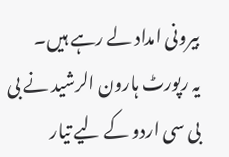بیرونی امداد لے رہے ہیں۔
یہ رپورٹ ہارون الرشید نے بی بی سی اردو کے لیے تیار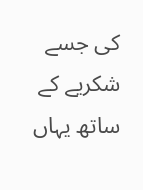کی جسے شکریے کے ساتھ یہاں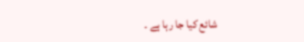شائع کیا جا رہا ہے ۔